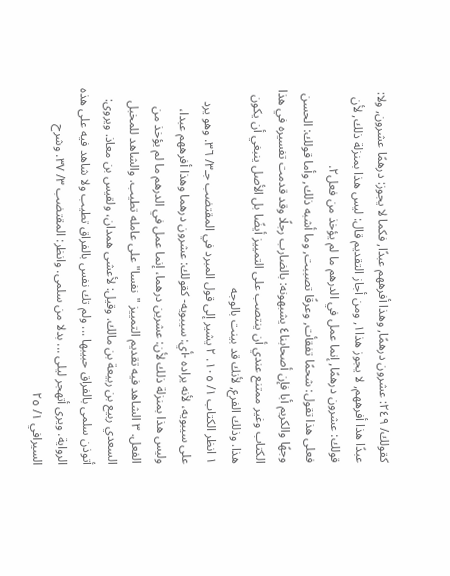كقولك/ ٢٤٩: عشرون درهمًا, وهذا أفرههم عبدًا, فكما لا يجوز: درهمًا عشرون, ولا: عبدًا هذا أفرههم, لا يجوز هذا١, ومن أجاز التقديم قال: ليس هذا بمنزلة ذلك, لأن قولك: عشرون درهمًا, إنما عمل في الدرهم ما لم يؤخذ من فعل٢.
فعلى هذا تقول: شحمًا تفقأت, وعرقًا تصببت, وما أشبه ذلك, وأما قولك: الحسن وجهًا والكريم أبا فإن أصحابنا٤ يشبهونه: بالضارب رجلًا وقد قدمت تفسيره في هذا الكتاب وغير ممتنع عندي أن ينتصب على التمييز أيضًا بل الأصل ينبغي أن يكون هذا. وذلك الفرع, لأنك قد بينت بالوجه
١ انظر الكتاب ١/ ١٠٥. ٢ يشير إلى قول المبرد في المقتضب جـ٣/ ٣٦. وهو يرد على سيبويه، لأنه يراده -أي: سيبويه- كقولك: عشرون درهما وهذا أفرههم عبدا، وليس هذا بمنزلة ذلك لأن: عشرين درهما، إنما عمل في الدرهم ما لم يؤخذ من الفعل. ٣ الشاهد فيه تقديم التمييز "نفسا" على عامله تطيب. والشاهد للمخبل السعدي ربيع بن ربيعة بن مالك. وقيل: لأعشى همدان، ولقيس بن معاذ. ويروى: أتوذن سلمى بالفراق حبيبها ... ولم تك نفس بالفراق تطيب ولا شاهد فيه على هذه الرواية. ويرى أتهجر ليلى ... بدلا من سلمى. وانظر: المقتضب ٣/ ٣٧. وشرح السيرافي ١/ ٢٥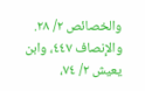والخصائص ٢/ ٢٨. والإنصاف ٤٤٧، وابن يعيش ٢/ ٧٤،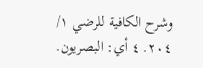وشرح الكافية للرضي ١/ ٢٠٤. ٤ أي: البصريون.